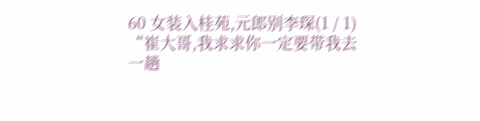60 女装入桂苑,元郎别李琛(1 / 1)
“崔大哥,我求求你一定要带我去一趟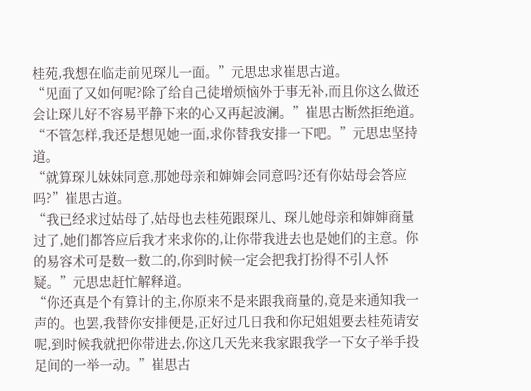桂苑,我想在临走前见琛儿一面。”元思忠求崔思古道。
“见面了又如何呢?除了给自己徒增烦恼外于事无补,而且你这么做还会让琛儿好不容易平静下来的心又再起波澜。”崔思古断然拒绝道。
“不管怎样,我还是想见她一面,求你替我安排一下吧。”元思忠坚持道。
“就算琛儿妹妹同意,那她母亲和婶婶会同意吗?还有你姑母会答应吗?”崔思古道。
“我已经求过姑母了,姑母也去桂苑跟琛儿、琛儿她母亲和婶婶商量过了,她们都答应后我才来求你的,让你带我进去也是她们的主意。你的易容术可是数一数二的,你到时候一定会把我打扮得不引人怀疑。”元思忠赶忙解释道。
“你还真是个有算计的主,你原来不是来跟我商量的,竟是来通知我一声的。也罢,我替你安排便是,正好过几日我和你玘姐姐要去桂苑请安呢,到时候我就把你带进去,你这几天先来我家跟我学一下女子举手投足间的一举一动。”崔思古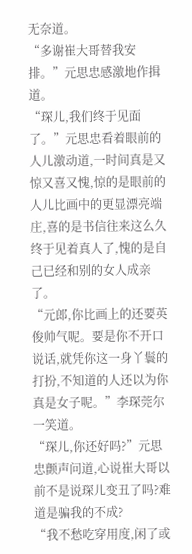无奈道。
“多谢崔大哥替我安排。”元思忠感激地作揖道。
“琛儿,我们终于见面了。”元思忠看着眼前的人儿激动道,一时间真是又惊又喜又愧,惊的是眼前的人儿比画中的更显漂亮端庄,喜的是书信往来这么久终于见着真人了,愧的是自己已经和别的女人成亲了。
“元郎,你比画上的还要英俊帅气呢。要是你不开口说话,就凭你这一身丫鬟的打扮,不知道的人还以为你真是女子呢。”李琛莞尔一笑道。
“琛儿,你还好吗?”元思忠颤声问道,心说崔大哥以前不是说琛儿变丑了吗?难道是骗我的不成?
“我不愁吃穿用度,闲了或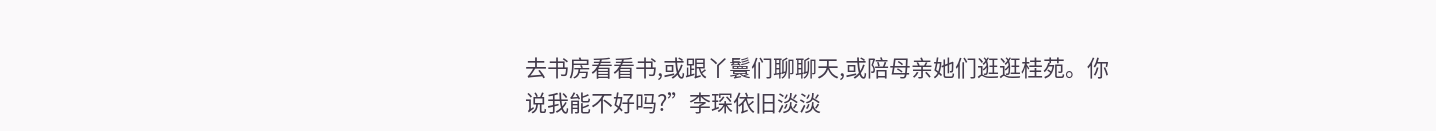去书房看看书,或跟丫鬟们聊聊天,或陪母亲她们逛逛桂苑。你说我能不好吗?”李琛依旧淡淡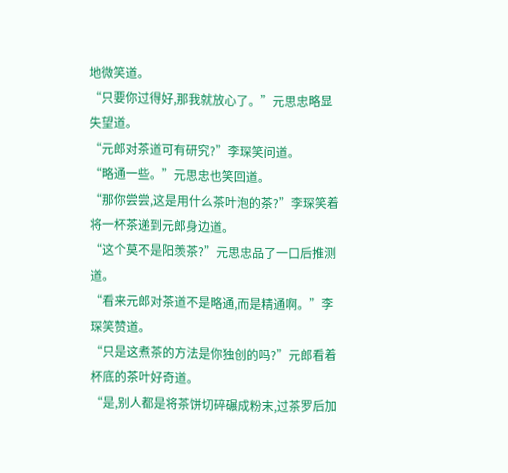地微笑道。
“只要你过得好,那我就放心了。”元思忠略显失望道。
“元郎对茶道可有研究?”李琛笑问道。
“略通一些。”元思忠也笑回道。
“那你尝尝,这是用什么茶叶泡的茶?”李琛笑着将一杯茶递到元郎身边道。
“这个莫不是阳羡茶?”元思忠品了一口后推测道。
“看来元郎对茶道不是略通,而是精通啊。”李琛笑赞道。
“只是这煮茶的方法是你独创的吗?”元郎看着杯底的茶叶好奇道。
“是,别人都是将茶饼切碎碾成粉末,过茶罗后加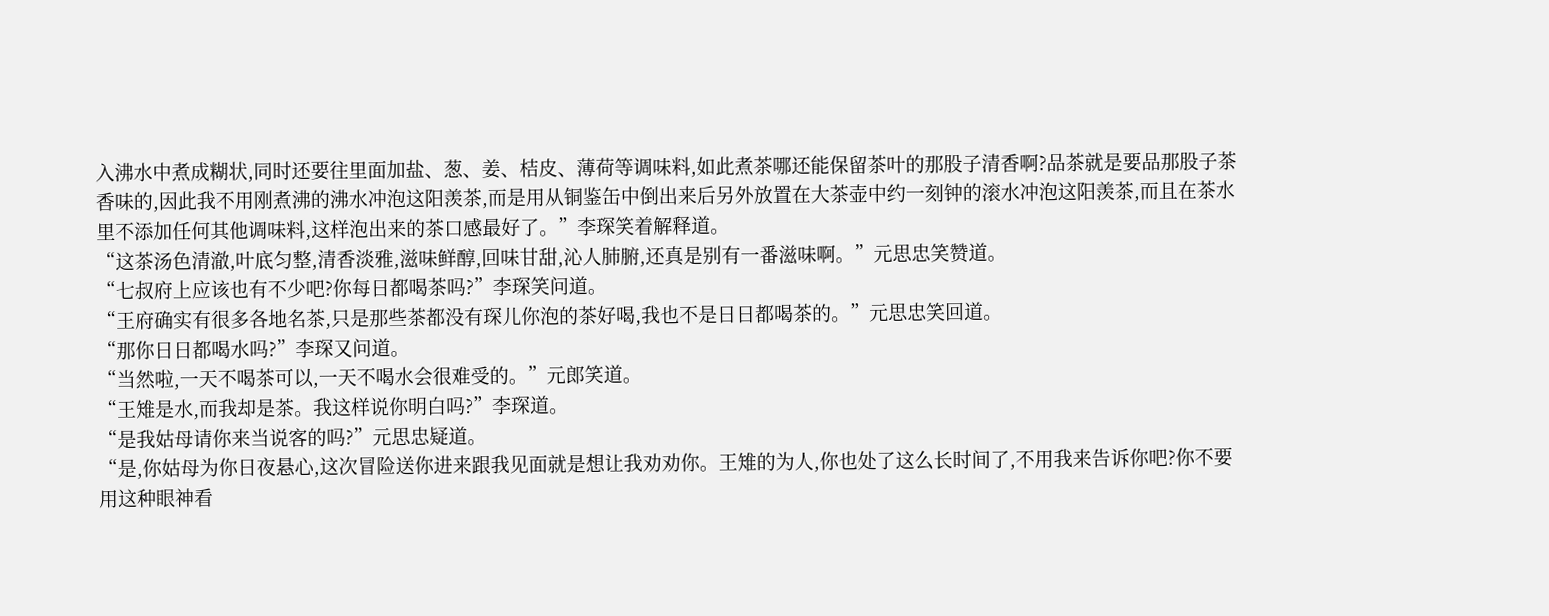入沸水中煮成糊状,同时还要往里面加盐、葱、姜、桔皮、薄荷等调味料,如此煮茶哪还能保留茶叶的那股子清香啊?品茶就是要品那股子茶香味的,因此我不用刚煮沸的沸水冲泡这阳羡茶,而是用从铜鉴缶中倒出来后另外放置在大茶壶中约一刻钟的滚水冲泡这阳羡茶,而且在茶水里不添加任何其他调味料,这样泡出来的茶口感最好了。”李琛笑着解释道。
“这茶汤色清澈,叶底匀整,清香淡雅,滋味鲜醇,回味甘甜,沁人肺腑,还真是别有一番滋味啊。”元思忠笑赞道。
“七叔府上应该也有不少吧?你每日都喝茶吗?”李琛笑问道。
“王府确实有很多各地名茶,只是那些茶都没有琛儿你泡的茶好喝,我也不是日日都喝茶的。”元思忠笑回道。
“那你日日都喝水吗?”李琛又问道。
“当然啦,一天不喝茶可以,一天不喝水会很难受的。”元郎笑道。
“王雉是水,而我却是茶。我这样说你明白吗?”李琛道。
“是我姑母请你来当说客的吗?”元思忠疑道。
“是,你姑母为你日夜悬心,这次冒险送你进来跟我见面就是想让我劝劝你。王雉的为人,你也处了这么长时间了,不用我来告诉你吧?你不要用这种眼神看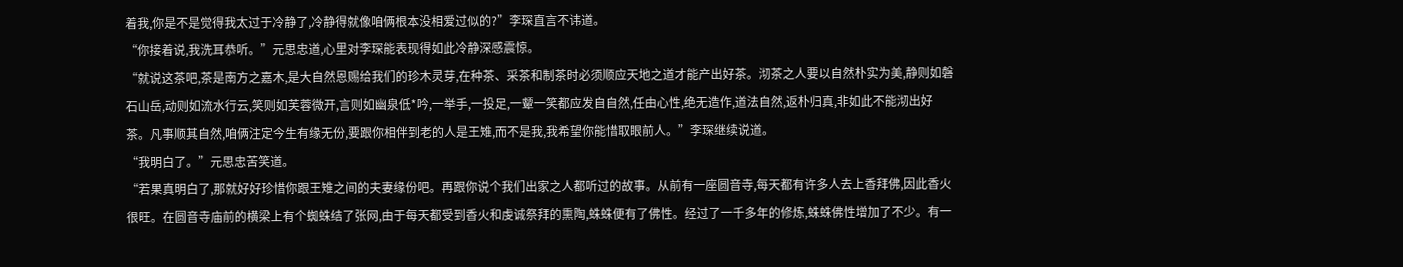着我,你是不是觉得我太过于冷静了,冷静得就像咱俩根本没相爱过似的?”李琛直言不讳道。
“你接着说,我洗耳恭听。”元思忠道,心里对李琛能表现得如此冷静深感震惊。
“就说这茶吧,茶是南方之嘉木,是大自然恩赐给我们的珍木灵芽,在种茶、采茶和制茶时必须顺应天地之道才能产出好茶。沏茶之人要以自然朴实为美,静则如磐石山岳,动则如流水行云,笑则如芙蓉微开,言则如幽泉低*吟,一举手,一投足,一颦一笑都应发自自然,任由心性,绝无造作,道法自然,返朴归真,非如此不能沏出好茶。凡事顺其自然,咱俩注定今生有缘无份,要跟你相伴到老的人是王雉,而不是我,我希望你能惜取眼前人。”李琛继续说道。
“我明白了。”元思忠苦笑道。
“若果真明白了,那就好好珍惜你跟王雉之间的夫妻缘份吧。再跟你说个我们出家之人都听过的故事。从前有一座圆音寺,每天都有许多人去上香拜佛,因此香火很旺。在圆音寺庙前的横梁上有个蜘蛛结了张网,由于每天都受到香火和虔诚祭拜的熏陶,蛛蛛便有了佛性。经过了一千多年的修炼,蛛蛛佛性增加了不少。有一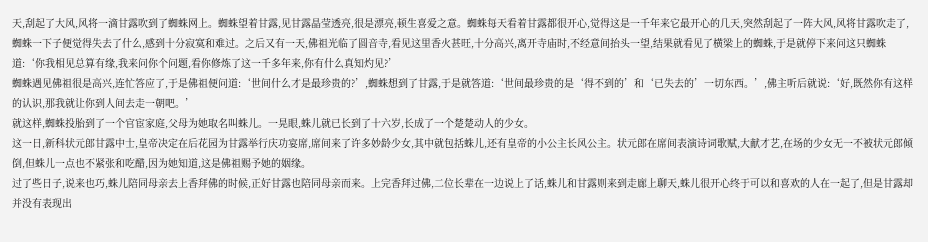天,刮起了大风,风将一滴甘露吹到了蜘蛛网上。蜘蛛望着甘露,见甘露晶莹透亮,很是漂亮,顿生喜爱之意。蜘蛛每天看着甘露都很开心,觉得这是一千年来它最开心的几天,突然刮起了一阵大风,风将甘露吹走了,蜘蛛一下子便觉得失去了什么,感到十分寂寞和难过。之后又有一天,佛祖光临了圆音寺,看见这里香火甚旺,十分高兴,离开寺庙时,不经意间抬头一望,结果就看见了横梁上的蜘蛛,于是就停下来问这只蜘蛛道:‘你我相见总算有缘,我来问你个问题,看你修炼了这一千多年来,你有什么真知灼见?’
蜘蛛遇见佛祖很是高兴,连忙答应了,于是佛祖便问道:‘世间什么才是最珍贵的?’,蜘蛛想到了甘露,于是就答道:‘世间最珍贵的是‘得不到的’和‘已失去的’一切东西。’,佛主听后就说:‘好,既然你有这样的认识,那我就让你到人间去走一朝吧。’
就这样,蜘蛛投胎到了一个官宦家庭,父母为她取名叫蛛儿。一晃眼,蛛儿就已长到了十六岁,长成了一个楚楚动人的少女。
这一日,新科状元郎甘露中士,皇帝决定在后花园为甘露举行庆功宴席,席间来了许多妙龄少女,其中就包括蛛儿,还有皇帝的小公主长风公主。状元郎在席间表演诗词歌赋,大献才艺,在场的少女无一不被状元郎倾倒,但蛛儿一点也不紧张和吃醋,因为她知道,这是佛祖赐予她的姻缘。
过了些日子,说来也巧,蛛儿陪同母亲去上香拜佛的时候,正好甘露也陪同母亲而来。上完香拜过佛,二位长辈在一边说上了话,蛛儿和甘露则来到走廊上聊天,蛛儿很开心终于可以和喜欢的人在一起了,但是甘露却并没有表现出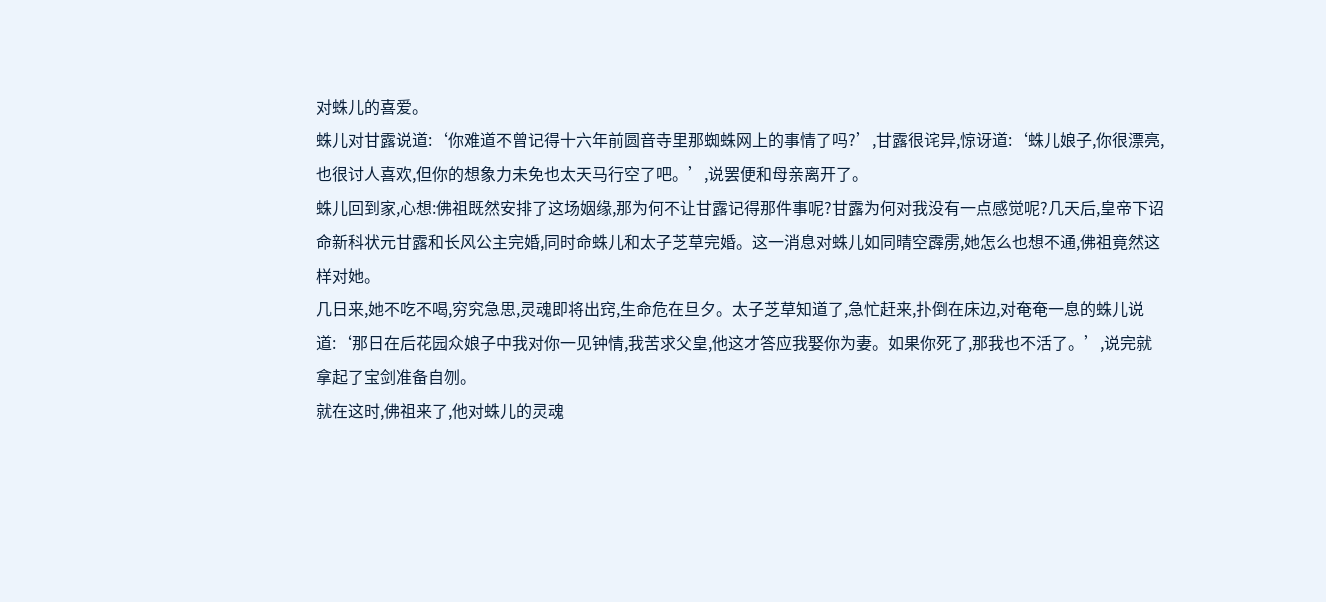对蛛儿的喜爱。
蛛儿对甘露说道:‘你难道不曾记得十六年前圆音寺里那蜘蛛网上的事情了吗?’,甘露很诧异,惊讶道:‘蛛儿娘子,你很漂亮,也很讨人喜欢,但你的想象力未免也太天马行空了吧。’,说罢便和母亲离开了。
蛛儿回到家,心想:佛祖既然安排了这场姻缘,那为何不让甘露记得那件事呢?甘露为何对我没有一点感觉呢?几天后,皇帝下诏命新科状元甘露和长风公主完婚,同时命蛛儿和太子芝草完婚。这一消息对蛛儿如同晴空霹雳,她怎么也想不通,佛祖竟然这样对她。
几日来,她不吃不喝,穷究急思,灵魂即将出窍,生命危在旦夕。太子芝草知道了,急忙赶来,扑倒在床边,对奄奄一息的蛛儿说道:‘那日在后花园众娘子中我对你一见钟情,我苦求父皇,他这才答应我娶你为妻。如果你死了,那我也不活了。’,说完就拿起了宝剑准备自刎。
就在这时,佛祖来了,他对蛛儿的灵魂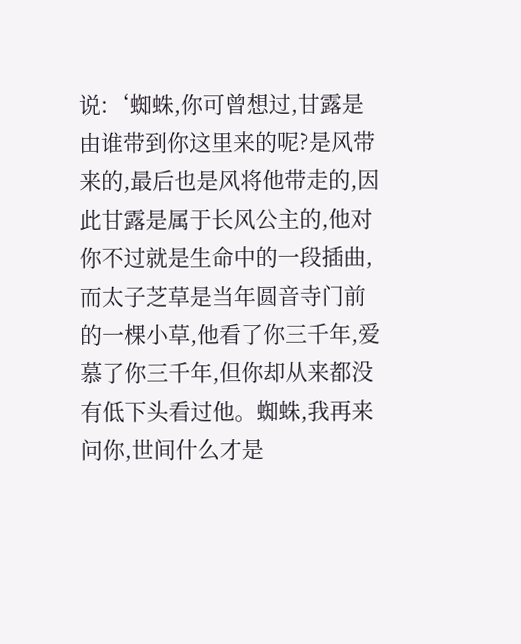说:‘蜘蛛,你可曾想过,甘露是由谁带到你这里来的呢?是风带来的,最后也是风将他带走的,因此甘露是属于长风公主的,他对你不过就是生命中的一段插曲,而太子芝草是当年圆音寺门前的一棵小草,他看了你三千年,爱慕了你三千年,但你却从来都没有低下头看过他。蜘蛛,我再来问你,世间什么才是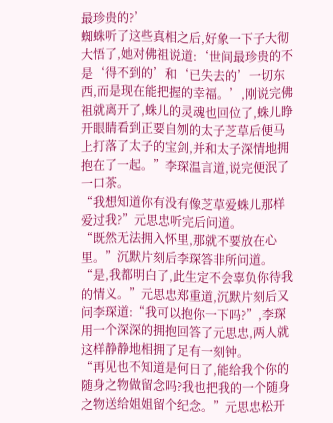最珍贵的?’
蜘蛛听了这些真相之后,好象一下子大彻大悟了,她对佛祖说道:‘世间最珍贵的不是‘得不到的’和‘已失去的’一切东西,而是现在能把握的幸福。’,刚说完佛祖就离开了,蛛儿的灵魂也回位了,蛛儿睁开眼睛看到正要自刎的太子芝草后便马上打落了太子的宝剑,并和太子深情地拥抱在了一起。”李琛温言道,说完便泯了一口茶。
“我想知道你有没有像芝草爱蛛儿那样爱过我?”元思忠听完后问道。
“既然无法拥入怀里,那就不要放在心里。”沉默片刻后李琛答非所问道。
“是,我都明白了,此生定不会辜负你待我的情义。”元思忠郑重道,沉默片刻后又问李琛道:“我可以抱你一下吗?”,李琛用一个深深的拥抱回答了元思忠,两人就这样静静地相拥了足有一刻钟。
“再见也不知道是何日了,能给我个你的随身之物做留念吗?我也把我的一个随身之物送给姐姐留个纪念。”元思忠松开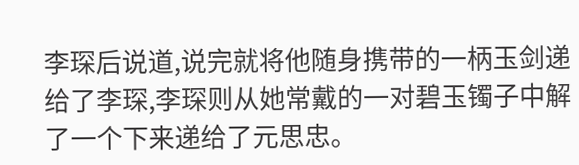李琛后说道,说完就将他随身携带的一柄玉剑递给了李琛,李琛则从她常戴的一对碧玉镯子中解了一个下来递给了元思忠。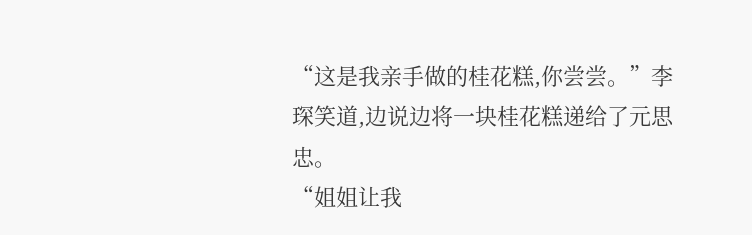“这是我亲手做的桂花糕,你尝尝。”李琛笑道,边说边将一块桂花糕递给了元思忠。
“姐姐让我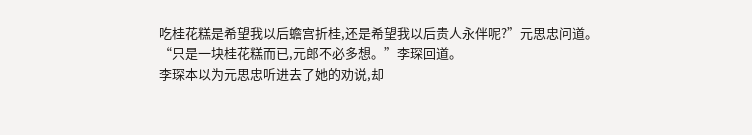吃桂花糕是希望我以后蟾宫折桂,还是希望我以后贵人永伴呢?”元思忠问道。
“只是一块桂花糕而已,元郎不必多想。”李琛回道。
李琛本以为元思忠听进去了她的劝说,却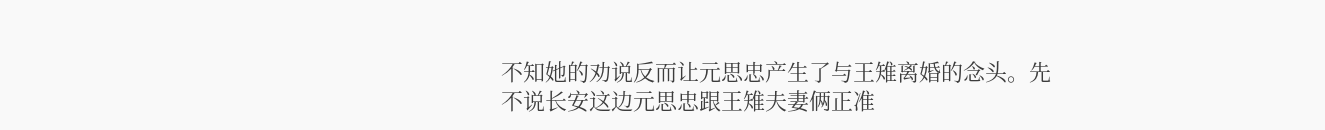不知她的劝说反而让元思忠产生了与王雉离婚的念头。先不说长安这边元思忠跟王雉夫妻俩正准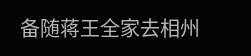备随蒋王全家去相州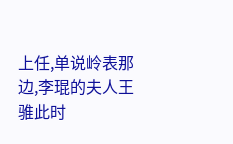上任,单说岭表那边,李琨的夫人王骓此时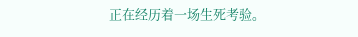正在经历着一场生死考验。